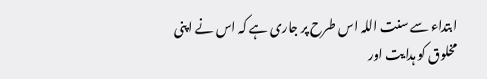ابتداء سے سنت اللہ اس طرح پر جاری ہے کہ اس نے اپنی مخلوق کو ہدایت اور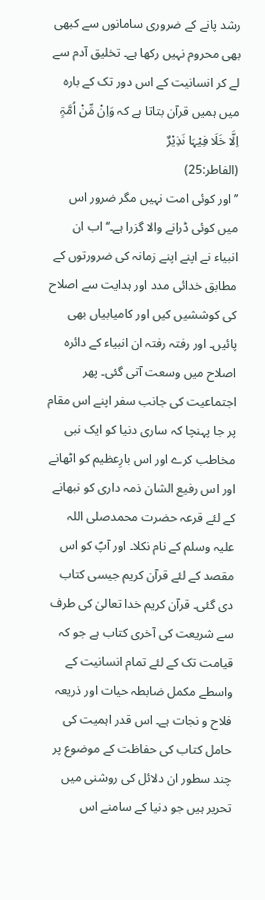رشد پانے کے ضروری سامانوں سے کبھی بھی محروم نہیں رکھا ہے۔ تخلیق آدم سے لے کر انسانیت کے اس دور تک کے بارہ میں ہمیں قرآن بتاتا ہے کہ وَاِنْ مِّنْ اُمَّۃٍ اِلَّا خَلَا فِیْہَا نَذِیْرٌ
(الفاطر:25)
’’اور کوئی امت نہیں مگر ضرور اس میں کوئی ڈرانے والا گزرا ہے۔‘‘ اب ان انبیاء نے اپنے اپنے زمانہ کی ضرورتوں کے مطابق خدائی مدد اور ہدایت سے اصلاح کی کوششیں کیں اور کامیابیاں بھی پائیں۔ اور رفتہ رفتہ ان انبیاء کے دائرہ اصلاح میں وسعت آتی گئی۔ پھر اجتماعیت کی جانب سفر اپنے اس مقام پر جا پہنچا کہ ساری دنیا کو ایک نبی مخاطب کرے اور اس بارِعظیم کو اٹھانے اور اس رفیع الشان ذمہ داری کو نبھانے کے لئے قرعہ حضرت محمدصلی اللہ علیہ وسلم کے نام نکلا۔ اور آپؐ کو اس مقصد کے لئے قرآن کریم جیسی کتاب دی گئی۔ قرآن کریم خدا تعالیٰ کی طرف سے شریعت کی آخری کتاب ہے جو کہ قیامت تک کے لئے تمام انسانیت کے واسطے مکمل ضابطہ حیات اور ذریعہ فلاح و نجات ہے۔ اس قدر اہمیت کی حامل کتاب کی حفاظت کے موضوع پر چند سطور ان دلائل کی روشنی میں تحریر ہیں جو دنیا کے سامنے اس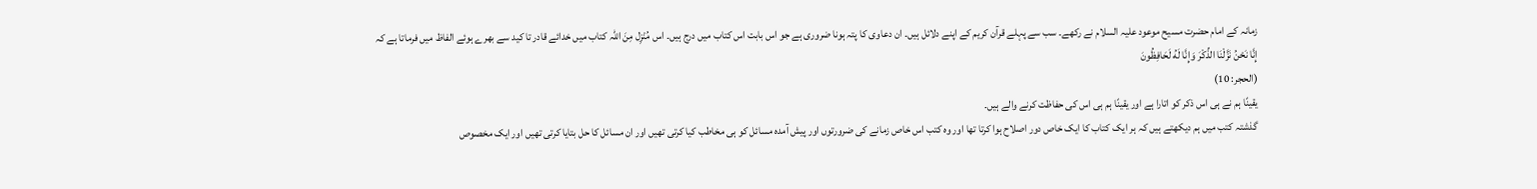زمانہ کے امام حضرت مسیح موعود علیہ السلام نے رکھے۔ سب سے پہلے قرآن کریم کے اپنے دلائل ہیں۔ ان دعاوی کا پتہ ہونا ضروری ہے جو اس بابت اس کتاب میں درج ہیں۔ اس مُنْزِل مِنَ اللّٰہ کتاب میں خدائے قادر تا کید سے بھرے ہوئے الفاظ میں فرماتا ہے کہ
إِنَّا نَحْنُ نَزَّلْنَا الذِّكْرَ وَإِنَّا لَهُ لَحَافِظُونَ
(الحجر: 10)
یقینًا ہم نے ہی اس ذکر کو اتارا ہے اور یقینًا ہم ہی اس کی حفاظت کرنے والے ہیں۔
گذشتہ کتب میں ہم دیکھتے ہیں کہ ہر ایک کتاب کا ایک خاص دور اصلاح ہوا کرتا تھا اور وہ کتب اس خاص زمانے کی ضرورتوں اور پیش آمدہ مسائل کو ہی مخاطب کیا کرتی تھیں اور ان مسائل کا حل بتایا کرتی تھیں اور ایک مخصوص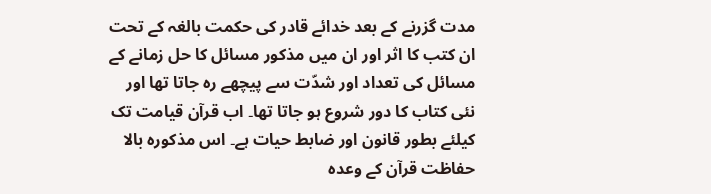مدت گزرنے کے بعد خدائے قادر کی حکمت بالغہ کے تحت ان کتب کا اثر اور ان میں مذکور مسائل کا حل زمانے کے مسائل کی تعداد اور شدّت سے پیچھے رہ جاتا تھا اور نئی کتاب کا دور شروع ہو جاتا تھا۔ اب قرآن قیامت تک کیلئے بطور قانون اور ضابط حیات ہے۔ اس مذکورہ بالا حفاظت قرآن کے وعدہ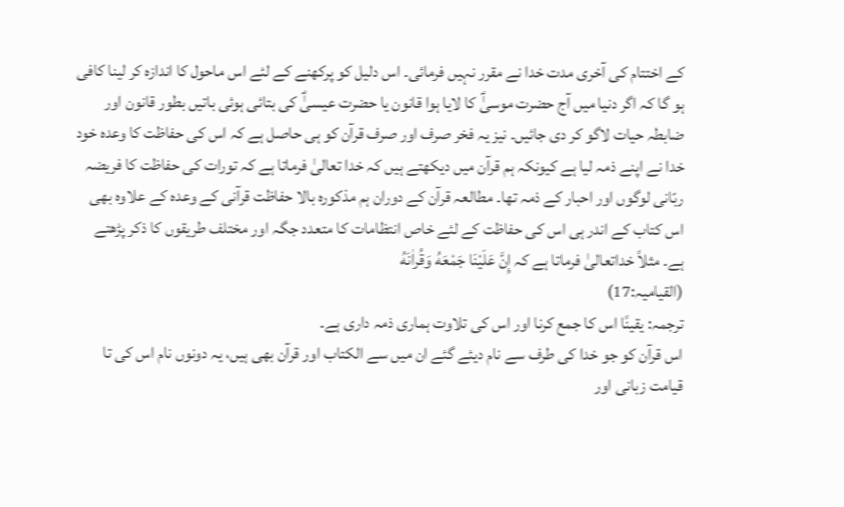کے اختتام کی آخری مدت خدا نے مقرر نہیں فرمائی۔ اس دلیل کو پرکھنے کے لئے اس ماحول کا اندازہ کر لینا کافی ہو گا کہ اگر دنیا میں آج حضرت موسیٰؑ کا لایا ہوا قانون یا حضرت عیسیٰؑ کی بتائی ہوئی باتیں بطور قانون اور ضابطہ حیات لاگو کر دی جائیں۔ نیز یہ فخر صرف اور صرف قرآن کو ہی حاصل ہے کہ اس کی حفاظت کا وعده خود خدا نے اپنے ذمہ لیا ہے کیونکہ ہم قرآن میں دیکھتے ہیں کہ خدا تعالیٰ فرماتا ہے کہ تورات کی حفاظت کا فریضہ ربّانی لوگوں اور احبار کے ذمہ تھا۔ مطالعہ قرآن کے دوران ہم مذکورہ بالا حفاظت قرآنی کے وعدہ کے علاوہ بھی اس کتاب کے اندر ہی اس کی حفاظت کے لئے خاص انتظامات کا متعدد جگہ اور مختلف طریقوں کا ذکر پڑھتے ہے۔ مثلاً خداتعالیٰ فرماتا ہے کہ إِنَّ عَلَيْنَا جَمْعَهُ وَقُراٰنَهُ
(القیامیہ:17)
ترجمہ: یقینًا اس کا جمع کرنا اور اس کی تلاوت ہماری ذمہ داری ہے۔
اس قرآن کو جو خدا کی طرف سے نام دیئے گئے ان میں سے الکتاب اور قرآن بھی ہیں، یہ دونوں نام اس کی تا قیامت زبانی اور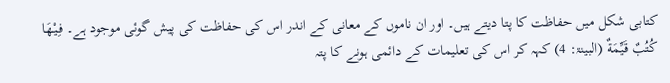کتابی شکل میں حفاظت کا پتا دیتے ہیں۔ اور ان ناموں کے معانی کے اندر اس کی حفاظت کی پیش گوئی موجود ہے۔ فِـيْـهَا كُتُبٌ قَيِّمَةٌ (البینۃ: 4) کہہ کر اس کی تعلیمات کے دائمی ہونے کا پتہ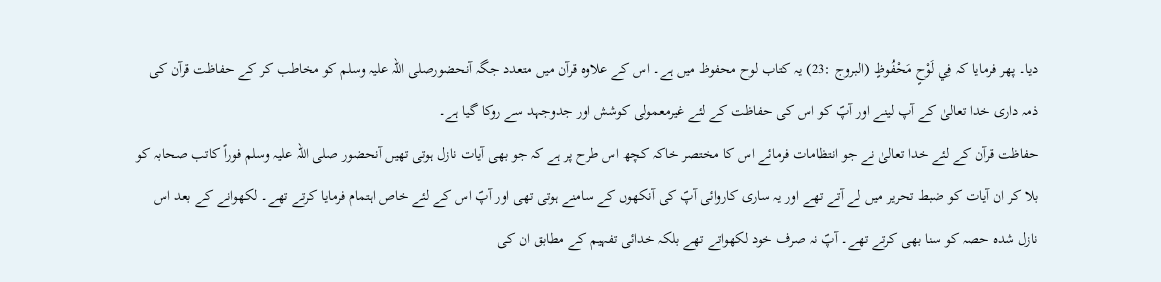دیا۔ پھر فرمایا کہ فِي لَوْحٍ مَحْفُوظٍ (البروج :23) یہ کتاب لوح محفوظ میں ہے۔ اس کے علاوہ قرآن میں متعدد جگہ آنحضورصلی اللہ علیہ وسلم کو مخاطب کر کے حفاظت قرآن کی ذمہ داری خدا تعالیٰ کے آپ لینے اور آپؐ کو اس کی حفاظت کے لئے غیرمعمولی کوشش اور جدوجہد سے روکا گیا ہے۔
حفاظت قرآن کے لئے خدا تعالیٰ نے جو انتظامات فرمائے اس کا مختصر خاکہ کچھ اس طرح پر ہے کہ جو بھی آیات نازل ہوتی تھیں آنحضور صلی اللہ علیہ وسلم فوراً کاتب صحابہ کو بلا کر ان آیات کو ضبط تحریر میں لے آتے تھے اور یہ ساری کاروائی آپؐ کی آنکھوں کے سامنے ہوتی تھی اور آپؐ اس کے لئے خاص اہتمام فرمایا کرتے تھے۔ لکھوانے کے بعد اس نازل شده حصہ کو سنا بھی کرتے تھے۔ آپؐ نہ صرف خود لکھواتے تھے بلکہ خدائی تفہیم کے مطابق ان کی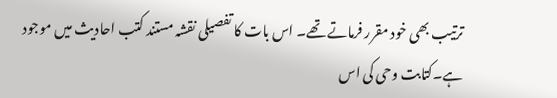ترتیب بھی خود مقرر فرماتے تھے۔ اس بات کا تفصیلی نقشہ مستند کتب احادیث میں موجود ہے۔کتابت وحی کی اس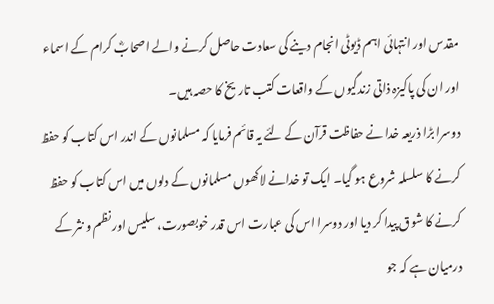مقدس اور انتہائی اہم ڈیوٹی انجام دینے کی سعادت حاصل کرنے والے اصحابؓ کرام کے اسماء اور ان کی پاکیزہ ذاتی زندگیوں کے واقعات کتب تاریخ کا حصہ ہیں۔
دوسرا بڑا ذریعہ خدا نے حفاظت قرآن کے لئے یہ قائم فرمایا کہ مسلمانوں کے اندر اس کتاب کو حفظ کرنے کا سلسلہ شروع ہو گیا۔ ایک تو خدانے لاکھوں مسلمانوں کے دلوں میں اس کتاب کو حفظ کرنے کا شوق پیدا کر دیا اور دوسرا اس کی عبارت اس قدر خوبصورت، سلیس اور نظم و نثر کے درمیان ہے کہ جو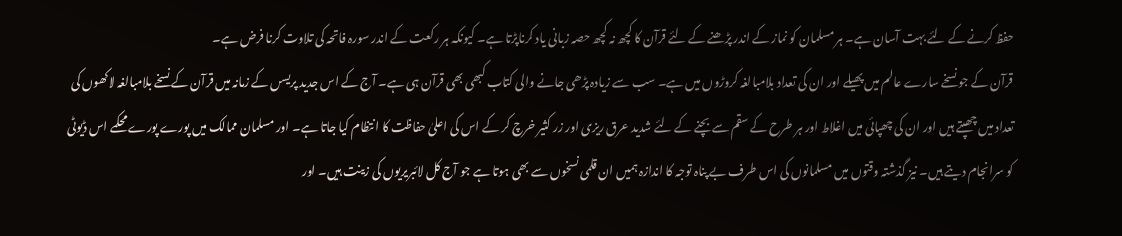حفظ کرنے کے لئے بہت آسان ہے۔ ہر مسلمان کو نماز کے اندر پڑھنے کے لئے قرآن کا کچھ نہ کچھ حصہ زبانی یاد کرناپڑتا ہے۔ کیونکہ ہر رکعت کے اندر سورہ فاتحہ کی تلاوت کرنا فرض ہے۔
قرآن کے جو نسخے سارے عالم میں پھیلے اور ان کی تعداد بلامبالغہ کروڑوں میں ہے۔ سب سے زیادہ پڑھی جانے والی کتاب کبھی بھی قرآن ہی ہے۔ آج کے اس جدید پریسں کے زمانہ میں قرآن کے نسخے بلامبالغہ لاکھوں کی تعداد میں چھپتے ہیں اور ان کی چھپائی میں اغلاط اور ہر طرح کے سقم سے بچنے کے لئے شدید عرق ریزی اور زر کثیر خرچ کر کے اس کی اعلیٰ حفاظت کا انتظام کیا جاتا ہے۔ اور مسلمان ممالک میں پورے پورے محکمے اس ڈیوٹی کو سرانجام دیتے ہیں۔ نیز گذشتہ وقتوں میں مسلمانوں کی اس طرف بے پناہ توجہ کا اندازہ ہمیں ان قلمی نسخوں سے بھی ہوتا ہے جو آج کل لائبریریوں کی زینت ہیں۔ اور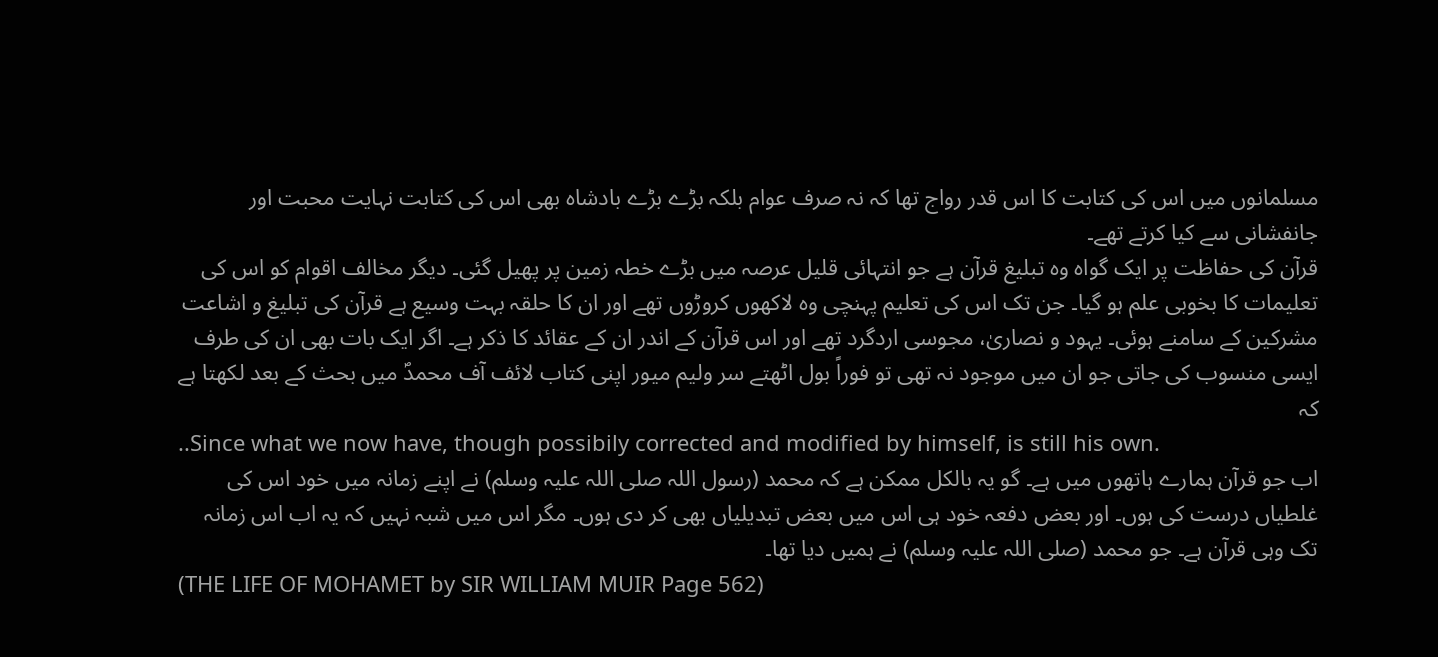مسلمانوں میں اس کی کتابت کا اس قدر رواج تھا کہ نہ صرف عوام بلکہ بڑے بڑے بادشاہ بھی اس کی کتابت نہایت محبت اور جانفشانی سے کیا کرتے تھے۔
قرآن کی حفاظت پر ایک گواہ وہ تبلیغ قرآن ہے جو انتہائی قلیل عرصہ میں بڑے خطہ زمین پر پھیل گئی۔ دیگر مخالف اقوام کو اس کی تعلیمات کا بخوبی علم ہو گیا۔ جن تک اس کی تعلیم پہنچی وہ لاکھوں کروڑوں تھے اور ان کا حلقہ بہت وسیع ہے قرآن کی تبلیغ و اشاعت مشرکین کے سامنے ہوئی۔ یہود و نصاریٰ، مجوسی اردگرد تھے اور اس قرآن کے اندر ان کے عقائد کا ذکر ہے۔ اگر ایک بات بھی ان کی طرف ایسی منسوب کی جاتی جو ان میں موجود نہ تھی تو فوراً بول اٹھتے سر ولیم میور اپنی کتاب لائف آف محمدؐ میں بحث کے بعد لکھتا ہے کہ
..Since what we now have, though possibily corrected and modified by himself, is still his own.
اب جو قرآن ہمارے ہاتھوں میں ہے۔ گو یہ بالکل ممکن ہے کہ محمد (رسول اللہ صلی اللہ علیہ وسلم) نے اپنے زمانہ میں خود اس کی غلطیاں درست کی ہوں۔ اور بعض دفعہ خود ہی اس میں بعض تبدیلیاں بھی کر دی ہوں۔ مگر اس میں شبہ نہیں کہ یہ اب اس زمانہ تک وہی قرآن ہے۔ جو محمد (صلی اللہ علیہ وسلم) نے ہمیں دیا تھا۔
(THE LIFE OF MOHAMET by SIR WILLIAM MUIR Page 562)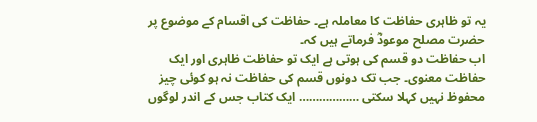یہ تو ظاہری حفاظت کا معاملہ ہے۔ حفاظت کی اقسام کے موضوع پر حضرت مصلح موعودؓ فرماتے ہیں کہ۔
اب حفاظت دو قسم کی ہوتی ہے ایک تو حفاظت ظاہری اور ایک حفاظت معنوی۔ جب تک دونوں قسم کی حفاظت نہ ہو کوئی چیز محفوظ نہیں کہلا سکتی ……………… ایک کتاب جس کے اندر لوگوں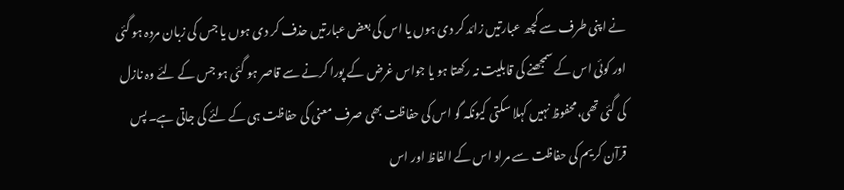نے اپنی طرف سے کچھ عبارتیں زائد کر دی ہوں یا اس کی بعض عبارتیں حذف کر دی ہوں یا جس کی زبان مردہ ہو گئی اور کوئی اس کے سمجھنے کی قابلیت نہ رکھتا ہو یا جواس غرض کے پورا کرنے سے قاصر ہو گئی ہو جس کے لئے وہ نازل کی گئی تھی،محفوظ نہیں کہلا سکتی کیونکہ گو اس کی حفاظت بھی صرف معنی کی حفاظت ہی کے لئے کی جاتی ہے۔ پس قرآن کریم کی حفاظت سے مراد اس کے الفاظ اور اس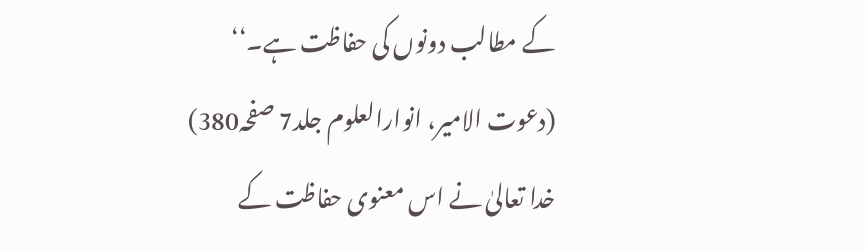کے مطالب دونوں کی حفاظت ہے۔‘‘
(دعوت الامیر، انوارالعلوم جلد7 صفحہ380)
خدا تعالیٰ نے اس معنوی حفاظت کے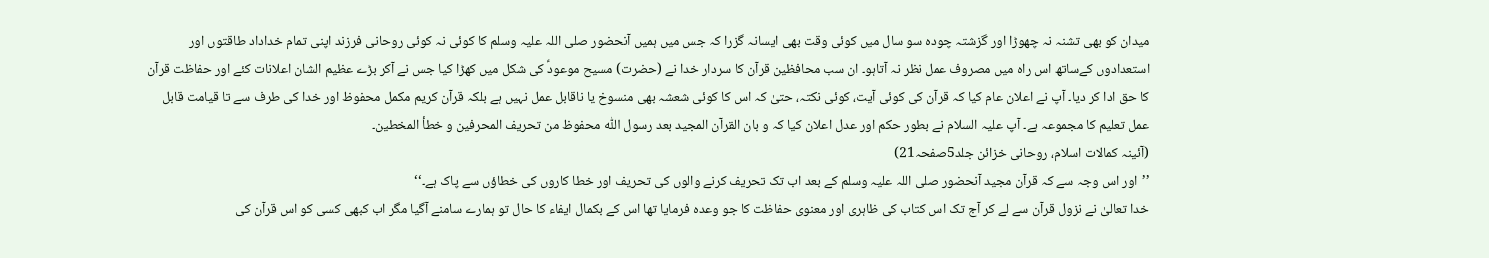میدان کو بھی تشنہ نہ چھوڑا اور گزشتہ چودہ سو سال میں کوئی وقت بھی ایسانہ گزرا کہ جس میں ہمیں آنحضور صلی اللہ علیہ وسلم کا کوئی نہ کوئی روحانی فرزند اپنی تمام خداداد طاقتوں اور استعدادوں کےساتھ اس راہ میں مصروف عمل نظر نہ آتاہو۔ ان سب محافظین قرآن کا سردار خدا نے (حضرت) مسیح موعودؑ کی شکل میں کھڑا کیا جس نے آکر بڑے عظیم الشان اعلانات کئے اور حفاظت قرآن کا حق ادا کر دیا۔ آپ نے اعلان عام کیا کہ قرآن کی کوئی آیت، کوئی نکتہ، حتیٰ کہ اس کا کوئی شعشہ بھی منسوخ یا ناقابل عمل نہیں ہے بلکہ قرآن کریم مکمل محفوظ اور خدا کی طرف سے تا قیامت قابل عمل تعلیم کا مجموعہ ہے۔ آپ علیہ السلام نے بطور حکم اور عدل اعلان کیا کہ و بان القرآن المجید بعد رسول اللّٰہ محفوظ من تحریف المحرفین و خطأ المخطین۔
(آئینہ کمالات اسلام، روحانی خزائن جلد5صفحہ21)
’’اور اس وجہ سے کہ قرآن مجید آنحضور صلی اللہ علیہ وسلم کے بعد اب تک تحریف کرنے والوں کی تحریف اور خطا کاروں کی خطاؤں سے پاک ہے۔‘‘
خدا تعالیٰ نے نزول قرآن سے لے کر آج تک اس کتاب کی ظاہری اور معنوی حفاظت کا جو وعدہ فرمایا تھا اس کے بکمال ایفاء کا حال تو ہمارے سامنے آگیا مگر اب کبھی کسی کو اس قرآن کی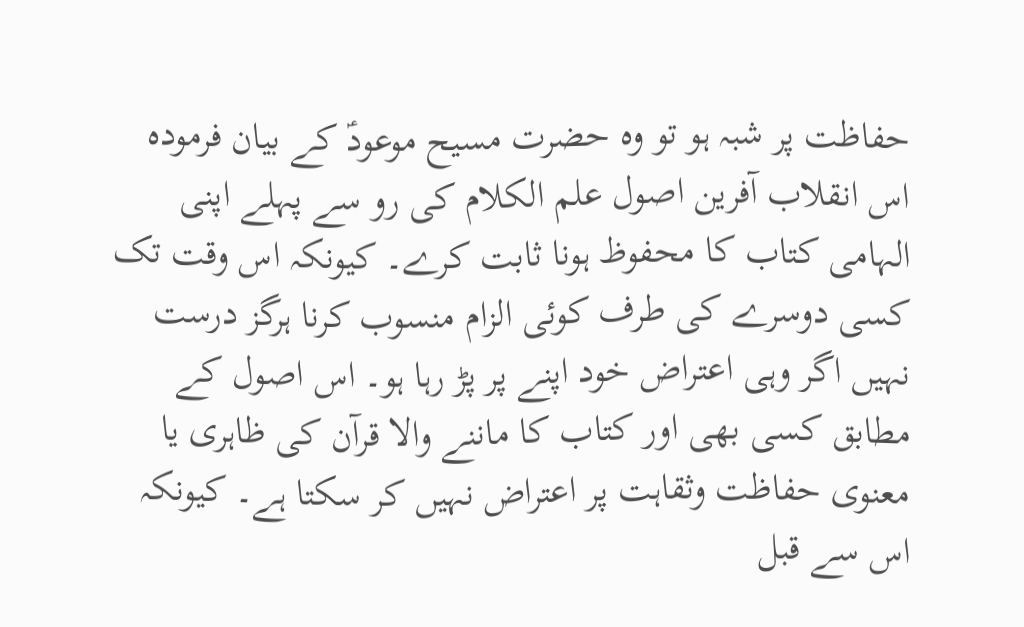حفاظت پر شبہ ہو تو وہ حضرت مسیح موعودؑ کے بیان فرموده اس انقلاب آفرین اصول علم الکلام کی رو سے پہلے اپنی الہامی کتاب کا محفوظ ہونا ثابت کرے۔ کیونکہ اس وقت تک کسی دوسرے کی طرف کوئی الزام منسوب کرنا ہرگز درست نہیں اگر وہی اعتراض خود اپنے پر پڑ رہا ہو۔ اس اصول کے مطابق کسی بھی اور کتاب کا ماننے والا قرآن کی ظاہری یا معنوی حفاظت وثقاہت پر اعتراض نہیں کر سکتا ہے۔ کیونکہ اس سے قبل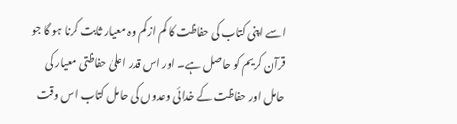اسے اپنی کتاب کی حفاظت کا کم از کم وہ معیار ثابت کرنا ہو گا جو قرآن کریم کو حاصل ہے۔ اور اس قدر اعلیٰ حفاظتی معیار کی حامل اور حفاظت کے خدائی وعدوں کی حامل کتاب اس وقت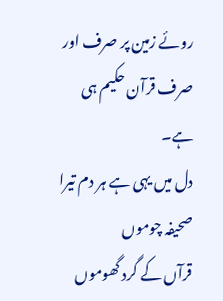روئے زمین پر صرف اور صرف قرآن حکیم ہی ہے۔
دل میں یہی ہے ہر دم تیرا صحیفہ چوموں
قرآں کے گرد گھوموں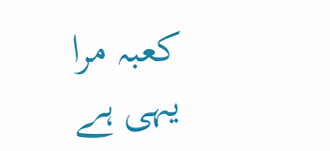کعبہ مرا یہی ہے